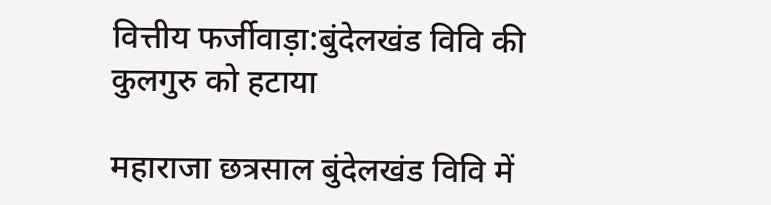वित्तीय फर्जीवाड़ा:बुंदेलखंड विवि की कुलगुरु को हटाया

महाराजा छत्रसाल बुंदेलखंड विवि में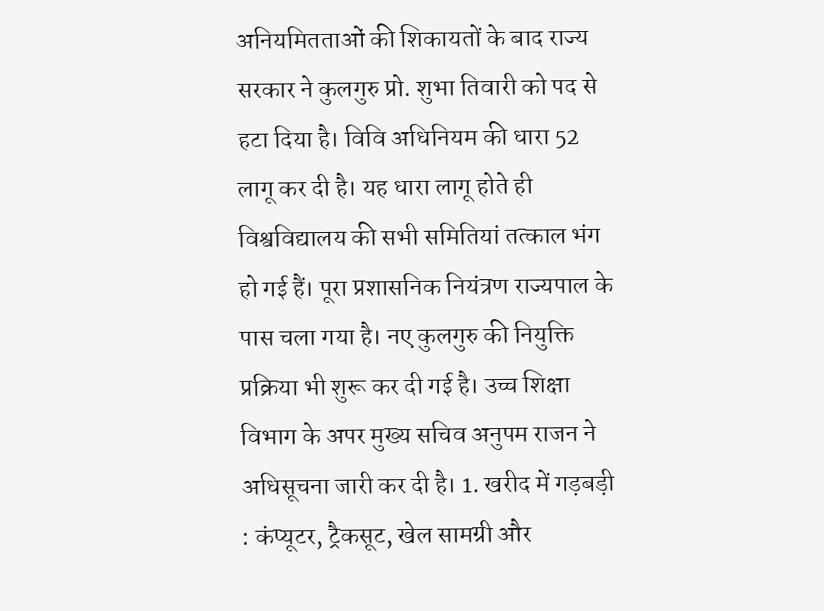अनियमितताओं की शिकायतों के बाद राज्य सरकार ने कुलगुरु प्रो. शुभा तिवारी को पद से हटा दिया है। विवि अधिनियम की धारा 52 लागू कर दी है। यह धारा लागू होते ही विश्वविद्यालय की सभी समितियां तत्काल भंग हो गई हैं। पूरा प्रशासनिक नियंत्रण राज्यपाल के पास चला गया है। नए कुलगुरु की नियुक्ति प्रक्रिया भी शुरू कर दी गई है। उच्च शिक्षा विभाग के अपर मुख्य सचिव अनुपम राजन ने अधिसूचना जारी कर दी है। 1. खरीद में गड़बड़ी : कंप्यूटर, ट्रैकसूट, खेल सामग्री और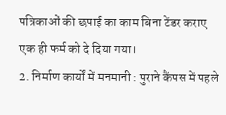पत्रिकाओं की छपाई का काम बिना टेंडर कराए एक ही फर्म को दे दिया गया।
2. निर्माण कार्यों में मनमानी : पुराने कैंपस में पहले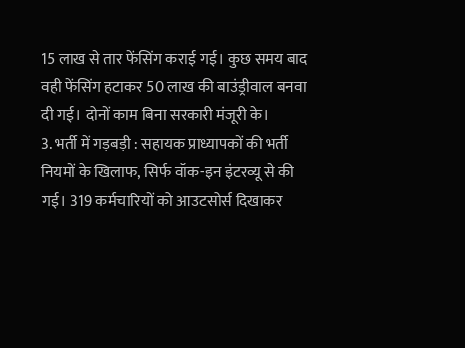15 लाख से तार फेंसिंग कराई गई। कुछ समय बाद वही फेंसिंग हटाकर 50 लाख की बाउंड्रीवाल बनवा दी गई। दोनों काम बिना सरकारी मंजूरी के।
3. भर्ती में गड़बड़ी : सहायक प्राध्यापकों की भर्ती नियमों के खिलाफ, सिर्फ वॉक-इन इंटरव्यू से की गई। 319 कर्मचारियों को आउटसोर्स दिखाकर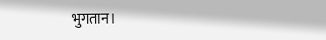भुगतान।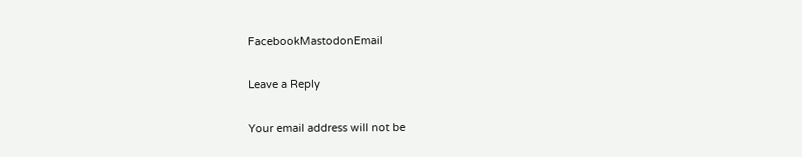FacebookMastodonEmail

Leave a Reply

Your email address will not be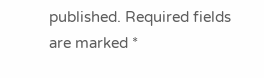published. Required fields are marked *